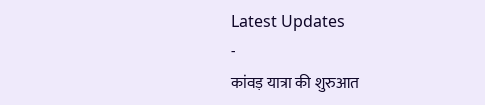Latest Updates
-
कांवड़ यात्रा की शुरुआत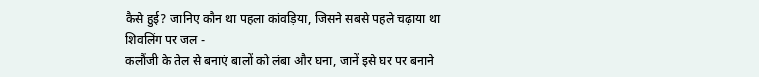कैसे हुई? जानिए कौन था पहला कांवड़िया, जिसने सबसे पहले चढ़ाया था शिवलिंग पर जल -
कलौंजी के तेल से बनाएं बालों को लंबा और घना, जानें इसे घर पर बनाने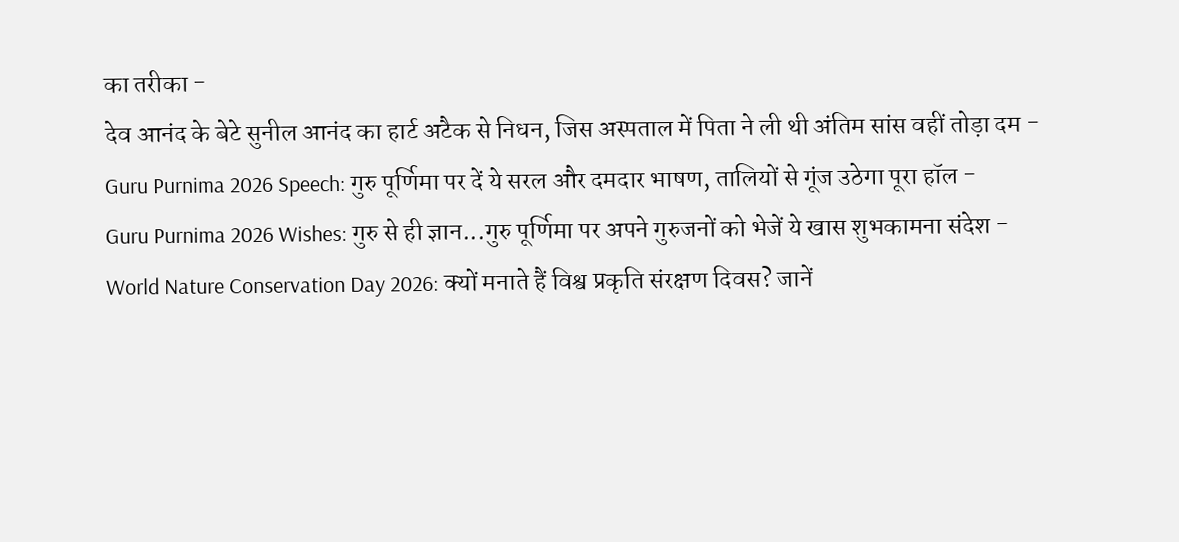का तरीका -
देव आनंद के बेटे सुनील आनंद का हार्ट अटैक से निधन, जिस अस्पताल में पिता ने ली थी अंतिम सांस वहीं तोड़ा दम -
Guru Purnima 2026 Speech: गुरु पूर्णिमा पर दें ये सरल और दमदार भाषण, तालियों से गूंज उठेगा पूरा हॉल -
Guru Purnima 2026 Wishes: गुरु से ही ज्ञान...गुरु पूर्णिमा पर अपने गुरुजनों को भेजें ये खास शुभकामना संदेश -
World Nature Conservation Day 2026: क्यों मनाते हैं विश्व प्रकृति संरक्षण दिवस? जानें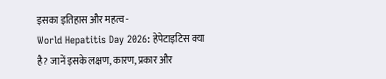इसका इतिहास और महत्व -
World Hepatitis Day 2026: हेपेटाइटिस क्या है? जानें इसके लक्षण, कारण, प्रकार और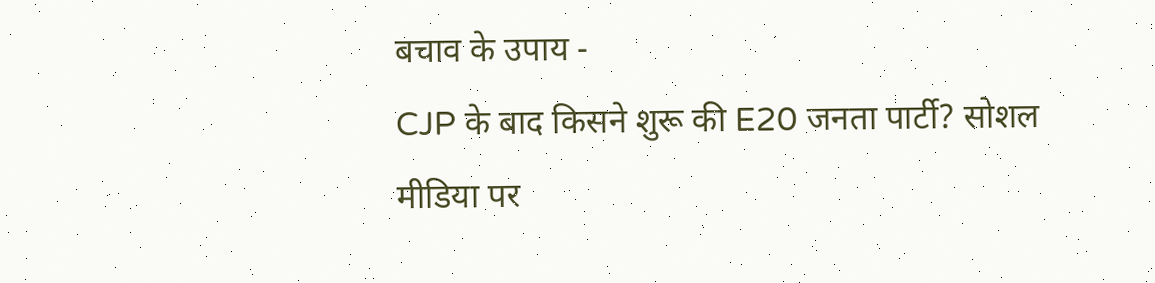बचाव के उपाय -
CJP के बाद किसने शुरू की E20 जनता पार्टी? सोशल मीडिया पर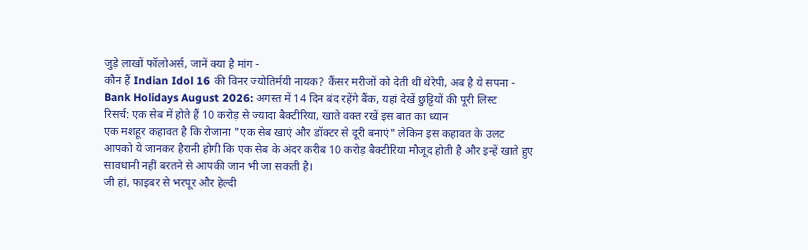जुड़े लाखों फॉलोअर्स, जानें क्या है मांग -
कौन हैं Indian Idol 16 की विनर ज्योतिर्मयी नायक? कैंसर मरीजों को देती थीं थेरेपी, अब है ये सपना -
Bank Holidays August 2026: अगस्त में 14 दिन बंद रहेंगे बैंक, यहां देखें छुट्टियों की पूरी लिस्ट
रिसर्च: एक सेब में होते हैं 10 करोड़ से ज्यादा बैक्टीरिया, खाते वक्त रखें इस बात का ध्यान
एक मशहूर कहावत है कि रोजाना "एक सेब खाएं और डॉक्टर से दूरी बनाएं" लेकिन इस कहावत के उलट आपको ये जानकर हैरानी होगी कि एक सेब के अंदर करीब 10 करोड़ बैक्टीरिया मौजूद होती है और इन्हें खाते हुए सावधानी नहीं बरतने से आपकी जान भी जा सकती है।
जी हां, फाइबर से भरपूर और हेल्दी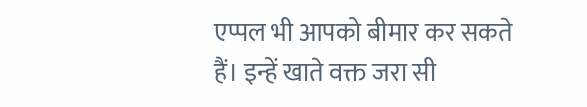एप्पल भी आपको बीमार कर सकते हैं। इन्हें खाते वक्त जरा सी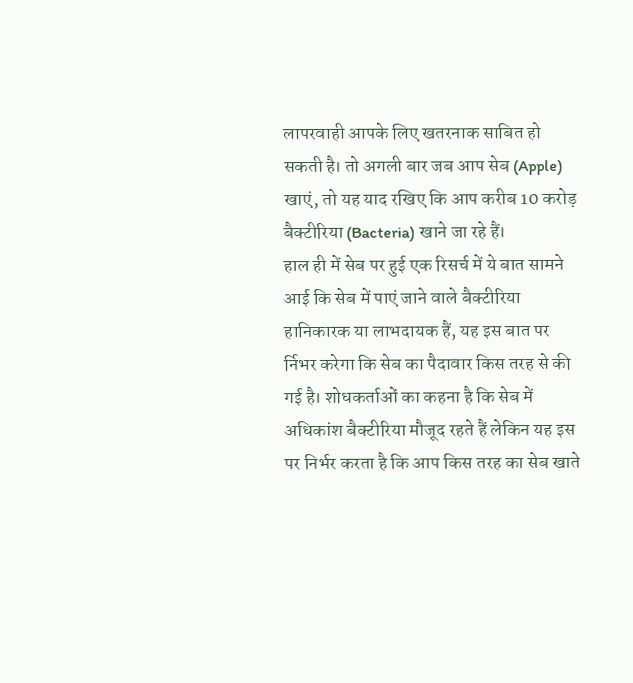लापरवाही आपके लिए खतरनाक साबित हो सकती है। तो अगली बार जब आप सेब (Apple) खाएं, तो यह याद रखिए कि आप करीब 10 करोड़ बैक्टीरिया (Bacteria) खाने जा रहे हैं।
हाल ही में सेब पर हुई एक रिसर्च में ये बात सामने आई कि सेब में पाएं जाने वाले बैक्टीरिया हानिकारक या लाभदायक हैं, यह इस बात पर र्निभर करेगा कि सेब का पैदावार किस तरह से की गई है। शोधकर्ताओं का कहना है कि सेब में अधिकांश बैक्टीरिया मौजूद रहते हैं लेकिन यह इस पर निर्भर करता है कि आप किस तरह का सेब खाते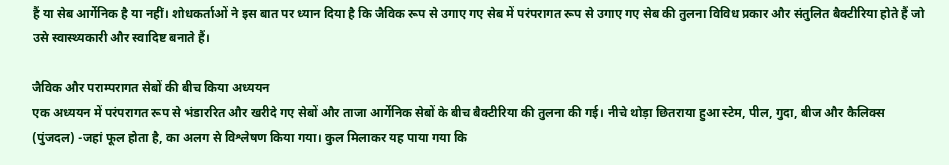हैं या सेब आर्गेनिक है या नहीं। शोधकर्ताओं ने इस बात पर ध्यान दिया है कि जैविक रूप से उगाए गए सेब में परंपरागत रूप से उगाए गए सेब की तुलना विविध प्रकार और संतुलित बैक्टीरिया होते हैं जो उसे स्वास्थ्यकारी और स्वादिष्ट बनाते हैं।

जैविक और पराम्परागत सेबों की बीच किया अध्ययन
एक अध्ययन में परंपरागत रूप से भंडाररित और खरीदे गए सेबों और ताजा आर्गेनिक सेबों के बीच बैक्टीरिया की तुलना की गई। नीचे थोड़ा छितराया हुआ स्टेम, पील, गुदा, बीज और कैलिक्स (पुंजदल) -जहां फूल होता है, का अलग से विश्लेषण किया गया। कुल मिलाकर यह पाया गया कि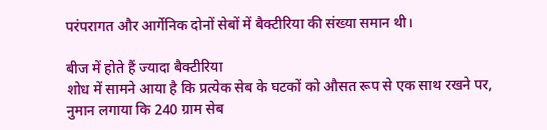परंपरागत और आर्गेनिक दोनों सेबों में बैक्टीरिया की संख्या समान थी।

बीज में होते हैं ज्यादा बैक्टीरिया
शोध में सामने आया है कि प्रत्येक सेब के घटकों को औसत रूप से एक साथ रखने पर, नुमान लगाया कि 240 ग्राम सेब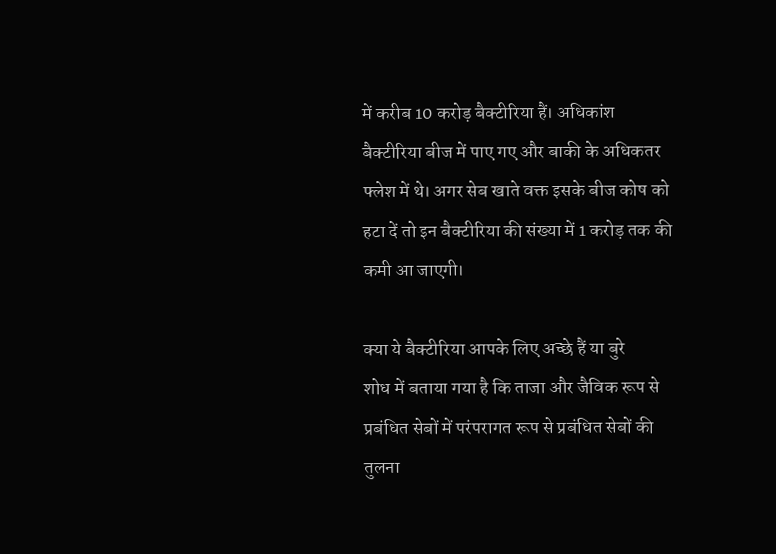में करीब 10 करोड़ बैक्टीरिया हैं। अधिकांश बैक्टीरिया बीज में पाए गए और बाकी के अधिकतर फ्लेश में थे। अगर सेब खाते वक्त इसके बीज कोष को हटा दें तो इन बैक्टीरिया की संख्या में 1 करोड़ तक की कमी आ जाएगी।

क्या ये बैक्टीरिया आपके लिए अच्छे हैं या बुरे
शोध में बताया गया है कि ताजा और जैविक रूप से प्रबंधित सेबों में परंपरागत रूप से प्रबंधित सेबों की तुलना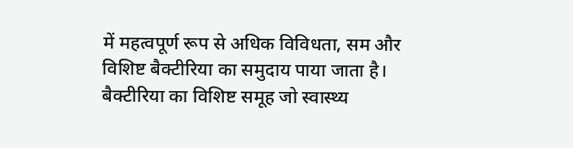में महत्वपूर्ण रूप से अधिक विविधता, सम और विशिष्ट बैक्टीरिया का समुदाय पाया जाता है। बैक्टीरिया का विशिष्ट समूह जो स्वास्थ्य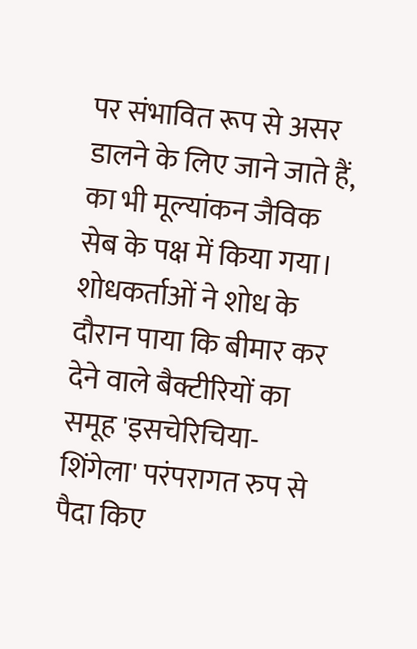पर संभावित रूप से असर डालने के लिए जाने जाते हैं, का भी मूल्यांकन जैविक सेब के पक्ष में किया गया।
शोधकर्ताओं ने शोध के दौरान पाया कि बीमार कर देने वाले बैक्टीरियों का समूह 'इसचेरिचिया-शिंगेला' परंपरागत रुप से पैदा किए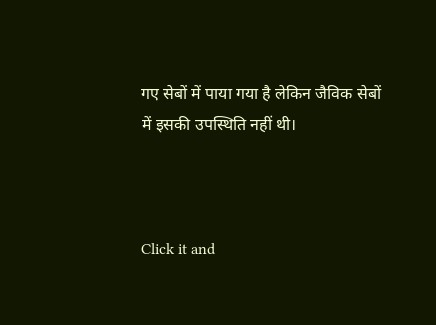गए सेबों में पाया गया है लेकिन जैविक सेबों में इसकी उपस्थिति नहीं थी।



Click it and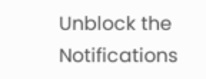Unblock the Notifications